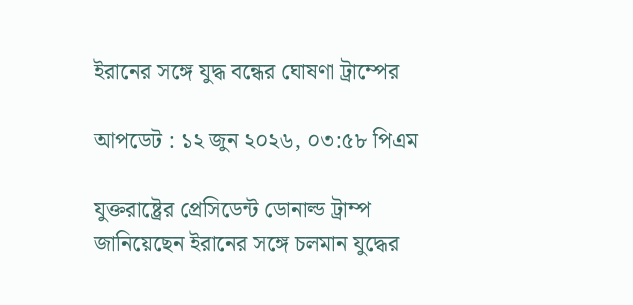ইরানের সঙ্গে যুদ্ধ বন্ধের ঘোষণা ট্রাম্পের

আপডেট : ১২ জুন ২০২৬, ০৩:৫৮ পিএম

যুক্তরাষ্ট্রের প্রেসিডেন্ট ডোনাল্ড ট্রাম্প জানিয়েছেন ইরানের সঙ্গে চলমান যুদ্ধের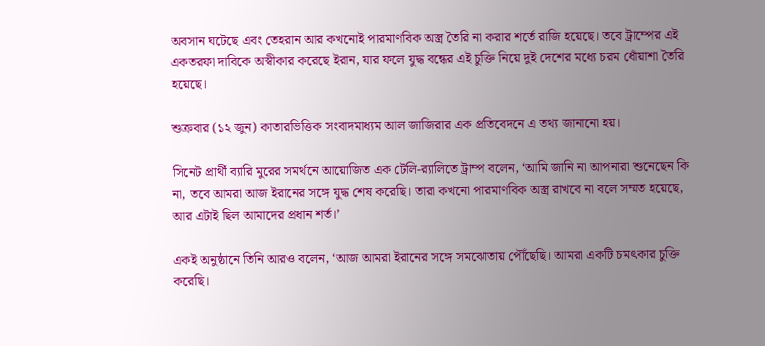অবসান ঘটেছে এবং তেহরান আর কখনোই পারমাণবিক অস্ত্র তৈরি না করার শর্তে রাজি হয়েছে। তবে ট্রাম্পের এই একতরফা দাবিকে অস্বীকার করেছে ইরান, যার ফলে যুদ্ধ বন্ধের এই চুক্তি নিয়ে দুই দেশের মধ্যে চরম ধোঁয়াশা তৈরি হয়েছে।

শুক্রবার (১২ জুন) কাতারভিত্তিক সংবাদমাধ্যম আল জাজিরার এক প্রতিবেদনে এ তথ্য জানানো হয়।

সিনেট প্রার্থী ব্যারি মুরের সমর্থনে আয়োজিত এক টেলি-র‌্যালিতে ট্রাম্প বলেন, ‘আমি জানি না আপনারা শুনেছেন কি না, তবে আমরা আজ ইরানের সঙ্গে যুদ্ধ শেষ করেছি। তারা কখনো পারমাণবিক অস্ত্র রাখবে না বলে সম্মত হয়েছে, আর এটাই ছিল আমাদের প্রধান শর্ত।’

একই অনুষ্ঠানে তিনি আরও বলেন, ‘আজ আমরা ইরানের সঙ্গে সমঝোতায় পৌঁছেছি। আমরা একটি চমৎকার চুক্তি করেছি।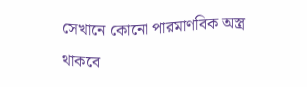সেখানে কোনো পারমাণবিক অস্ত্র থাকবে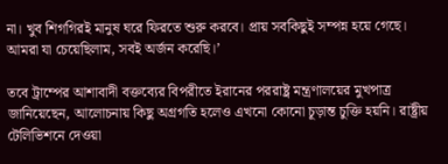না। খুব শিগগিরই মানুষ ঘরে ফিরতে শুরু করবে। প্রায় সবকিছুই সম্পন্ন হয়ে গেছে। আমরা যা চেয়েছিলাম, সবই অর্জন করেছি।’

তবে ট্রাম্পের আশাবাদী বক্তব্যের বিপরীতে ইরানের পররাষ্ট্র মন্ত্রণালয়ের মুখপাত্র জানিয়েছেন, আলোচনায় কিছু অগ্রগতি হলেও এখনো কোনো চূড়ান্ত চুক্তি হয়নি। রাষ্ট্রীয় টেলিভিশনে দেওয়া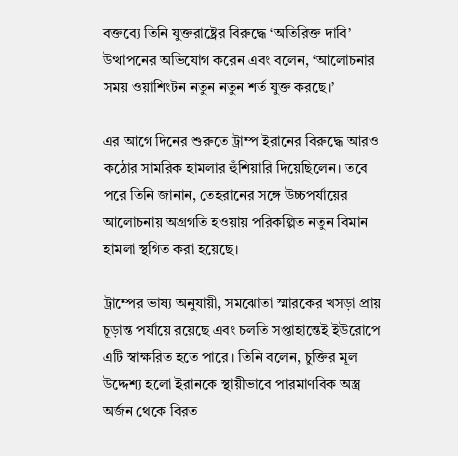বক্তব্যে তিনি যুক্তরাষ্ট্রের বিরুদ্ধে ‘অতিরিক্ত দাবি’ উত্থাপনের অভিযোগ করেন এবং বলেন, ‘আলোচনার সময় ওয়াশিংটন নতুন নতুন শর্ত যুক্ত করছে।’

এর আগে দিনের শুরুতে ট্রাম্প ইরানের বিরুদ্ধে আরও কঠোর সামরিক হামলার হুঁশিয়ারি দিয়েছিলেন। তবে পরে তিনি জানান, তেহরানের সঙ্গে উচ্চপর্যায়ের আলোচনায় অগ্রগতি হওয়ায় পরিকল্পিত নতুন বিমান হামলা স্থগিত করা হয়েছে।

ট্রাম্পের ভাষ্য অনুযায়ী, সমঝোতা স্মারকের খসড়া প্রায় চূড়ান্ত পর্যায়ে রয়েছে এবং চলতি সপ্তাহান্তেই ইউরোপে এটি স্বাক্ষরিত হতে পারে। তিনি বলেন, চুক্তির মূল উদ্দেশ্য হলো ইরানকে স্থায়ীভাবে পারমাণবিক অস্ত্র অর্জন থেকে বিরত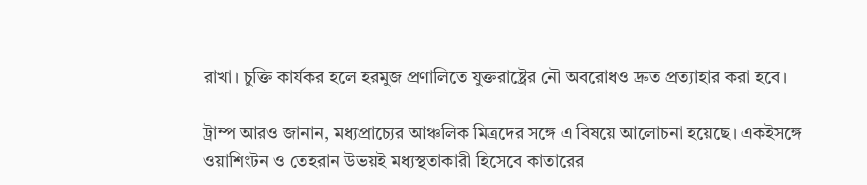রাখা। চুক্তি কার্যকর হলে হরমুজ প্রণালিতে যুক্তরাষ্ট্রের নৌ অবরোধও দ্রুত প্রত্যাহার করা হবে।

ট্রাম্প আরও জানান, মধ্যপ্রাচ্যের আঞ্চলিক মিত্রদের সঙ্গে এ বিষয়ে আলোচনা হয়েছে। একইসঙ্গে ওয়াশিংটন ও তেহরান উভয়ই মধ্যস্থতাকারী হিসেবে কাতারের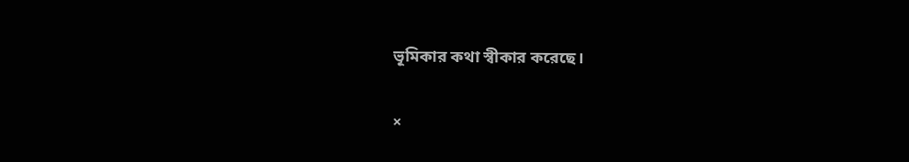ভূমিকার কথা স্বীকার করেছে।

×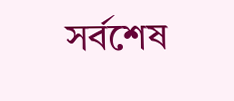সর্বশেষ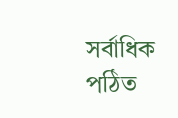সর্বাধিক পঠিত